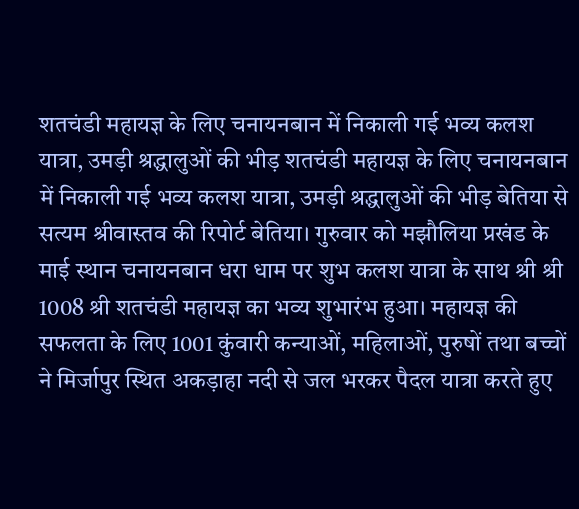शतचंडी महायज्ञ के लिए चनायनबान में निकाली गई भव्य कलश यात्रा, उमड़ी श्रद्धालुओं की भीड़ शतचंडी महायज्ञ के लिए चनायनबान में निकाली गई भव्य कलश यात्रा, उमड़ी श्रद्धालुओं की भीड़ बेतिया से सत्यम श्रीवास्तव की रिपोर्ट बेतिया। गुरुवार को मझौलिया प्रखंड के माई स्थान चनायनबान धरा धाम पर शुभ कलश यात्रा के साथ श्री श्री 1008 श्री शतचंडी महायज्ञ का भव्य शुभारंभ हुआ। महायज्ञ की सफलता के लिए 1001 कुंवारी कन्याओं, महिलाओं, पुरुषों तथा बच्चों ने मिर्जापुर स्थित अकड़ाहा नदी से जल भरकर पैदल यात्रा करते हुए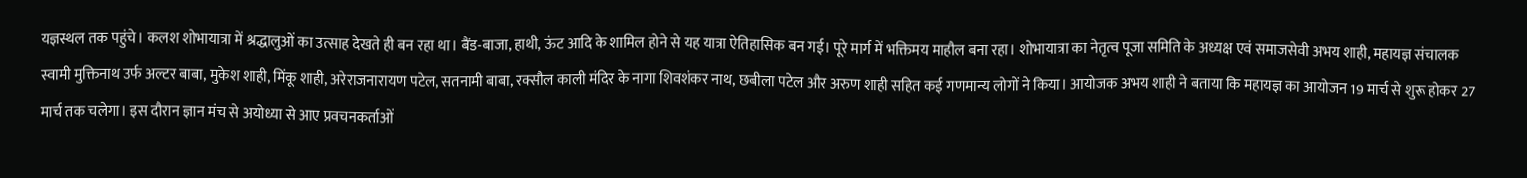यज्ञस्थल तक पहुंचे। कलश शोभायात्रा में श्रद्धालुओं का उत्साह देखते ही बन रहा था। बैंड-बाजा, हाथी, ऊंट आदि के शामिल होने से यह यात्रा ऐतिहासिक बन गई। पूरे मार्ग में भक्तिमय माहौल बना रहा। शोभायात्रा का नेतृत्व पूजा समिति के अध्यक्ष एवं समाजसेवी अभय शाही, महायज्ञ संचालक स्वामी मुक्तिनाथ उर्फ अल्टर बाबा, मुकेश शाही, मिंकू शाही, अरेराजनारायण पटेल, सतनामी बाबा, रक्सौल काली मंदिर के नागा शिवशंकर नाथ, छबीला पटेल और अरुण शाही सहित कई गणमान्य लोगों ने किया। आयोजक अभय शाही ने बताया कि महायज्ञ का आयोजन 19 मार्च से शुरू होकर 27 मार्च तक चलेगा। इस दौरान ज्ञान मंच से अयोध्या से आए प्रवचनकर्ताओं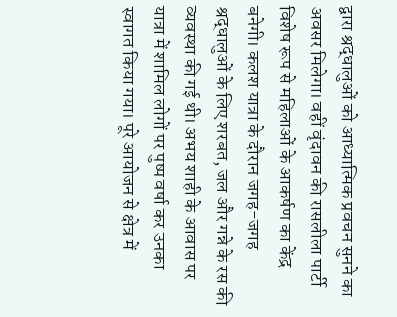द्वारा श्रद्धालुओं को आध्यात्मिक प्रवचन सुनने का अवसर मिलेगा। वहीं वृंदावन की रासलीला पार्टी विशेष रूप से महिलाओं के आकर्षण का केंद्र बनेगी। कलश यात्रा के दौरान जगह-जगह श्रद्धालुओं के लिए शरबत, जल और गन्ने के रस की व्यवस्था की गई थी। अभय शाही के आवास पर यात्रा में शामिल लोगों पर पुष्प वर्षा कर उनका स्वागत किया गया। पूरे आयोजन से क्षेत्र में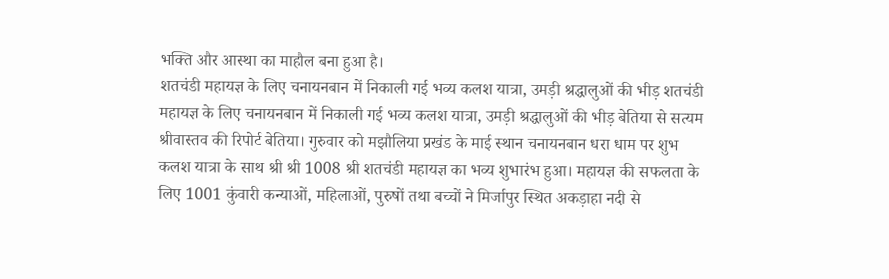भक्ति और आस्था का माहौल बना हुआ है।
शतचंडी महायज्ञ के लिए चनायनबान में निकाली गई भव्य कलश यात्रा, उमड़ी श्रद्धालुओं की भीड़ शतचंडी महायज्ञ के लिए चनायनबान में निकाली गई भव्य कलश यात्रा, उमड़ी श्रद्धालुओं की भीड़ बेतिया से सत्यम श्रीवास्तव की रिपोर्ट बेतिया। गुरुवार को मझौलिया प्रखंड के माई स्थान चनायनबान धरा धाम पर शुभ कलश यात्रा के साथ श्री श्री 1008 श्री शतचंडी महायज्ञ का भव्य शुभारंभ हुआ। महायज्ञ की सफलता के लिए 1001 कुंवारी कन्याओं, महिलाओं, पुरुषों तथा बच्चों ने मिर्जापुर स्थित अकड़ाहा नदी से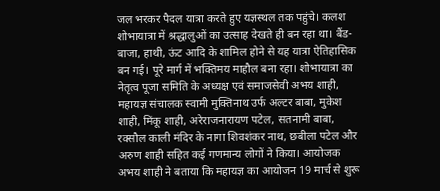जल भरकर पैदल यात्रा करते हुए यज्ञस्थल तक पहुंचे। कलश शोभायात्रा में श्रद्धालुओं का उत्साह देखते ही बन रहा था। बैंड-बाजा, हाथी, ऊंट आदि के शामिल होने से यह यात्रा ऐतिहासिक बन गई। पूरे मार्ग में भक्तिमय माहौल बना रहा। शोभायात्रा का नेतृत्व पूजा समिति के अध्यक्ष एवं समाजसेवी अभय शाही, महायज्ञ संचालक स्वामी मुक्तिनाथ उर्फ अल्टर बाबा, मुकेश शाही, मिंकू शाही, अरेराजनारायण पटेल, सतनामी बाबा, रक्सौल काली मंदिर के नागा शिवशंकर नाथ, छबीला पटेल और अरुण शाही सहित कई गणमान्य लोगों ने किया। आयोजक अभय शाही ने बताया कि महायज्ञ का आयोजन 19 मार्च से शुरू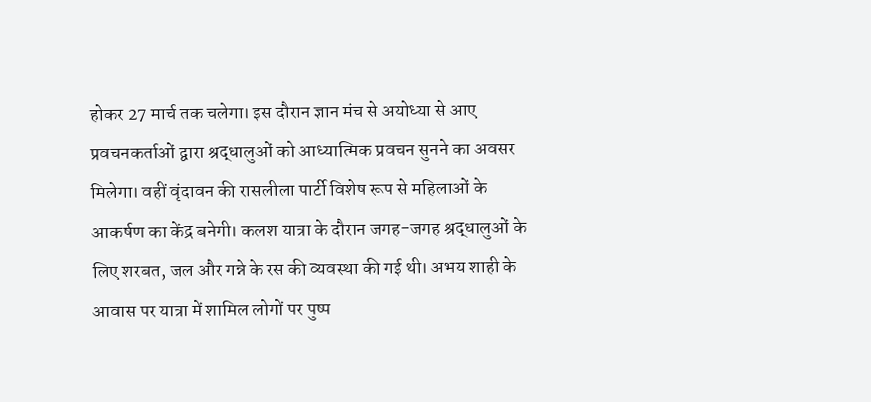होकर 27 मार्च तक चलेगा। इस दौरान ज्ञान मंच से अयोध्या से आए प्रवचनकर्ताओं द्वारा श्रद्धालुओं को आध्यात्मिक प्रवचन सुनने का अवसर मिलेगा। वहीं वृंदावन की रासलीला पार्टी विशेष रूप से महिलाओं के आकर्षण का केंद्र बनेगी। कलश यात्रा के दौरान जगह-जगह श्रद्धालुओं के लिए शरबत, जल और गन्ने के रस की व्यवस्था की गई थी। अभय शाही के आवास पर यात्रा में शामिल लोगों पर पुष्प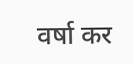वर्षा कर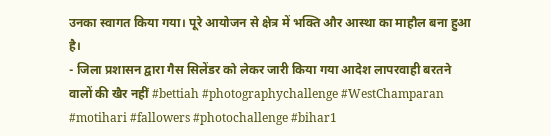उनका स्वागत किया गया। पूरे आयोजन से क्षेत्र में भक्ति और आस्था का माहौल बना हुआ है।
- जिला प्रशासन द्वारा गैस सिलेंडर को लेकर जारी किया गया आदेश लापरवाही बरतने वालों की खैर नहीं #bettiah #photographychallenge #WestChamparan #motihari #fallowers #photochallenge #bihar1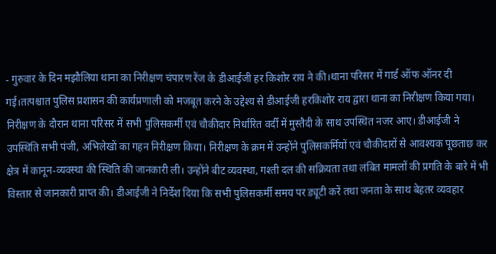- गुरुवार के दिन मझौलिया थाना का निरीक्षण चंपारण रेंज के डीआईजी हर किशोर राय ने की।थाना परिसर में गार्ड ऑफ ऑनर दी गई।तत्पश्चात पुलिस प्रशासन की कार्यप्रणाली को मजबूत करने के उद्देश्य से डीआईजी हरकिशोर राय द्वारा थाना का निरीक्षण किया गया। निरीक्षण के दौरान थाना परिसर में सभी पुलिसकर्मी एवं चौकीदार निर्धारित वर्दी में मुस्तैदी के साथ उपस्थित नजर आए। डीआईजी ने उपस्थिति सभी पंजी, अभिलेखों का गहन निरीक्षण किया। निरीक्षण के क्रम में उन्होंने पुलिसकर्मियों एवं चौकीदारों से आवश्यक पूछताछ कर क्षेत्र में कानून-व्यवस्था की स्थिति की जानकारी ली। उन्होंने बीट व्यवस्था, गश्ती दल की सक्रियता तथा लंबित मामलों की प्रगति के बारे में भी विस्तार से जानकारी प्राप्त की। डीआईजी ने निर्देश दिया कि सभी पुलिसकर्मी समय पर ड्यूटी करें तथा जनता के साथ बेहतर व्यवहार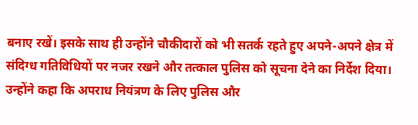बनाए रखें। इसके साथ ही उन्होंने चौकीदारों को भी सतर्क रहते हुए अपने-अपने क्षेत्र में संदिग्ध गतिविधियों पर नजर रखने और तत्काल पुलिस को सूचना देने का निर्देश दिया। उन्होंने कहा कि अपराध नियंत्रण के लिए पुलिस और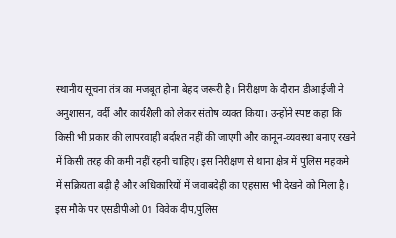स्थानीय सूचना तंत्र का मजबूत होना बेहद जरूरी है। निरीक्षण के दौरान डीआईजी ने अनुशासन, वर्दी और कार्यशैली को लेकर संतोष व्यक्त किया। उन्होंने स्पष्ट कहा कि किसी भी प्रकार की लापरवाही बर्दाश्त नहीं की जाएगी और कानून-व्यवस्था बनाए रखने में किसी तरह की कमी नहीं रहनी चाहिए। इस निरीक्षण से थाना क्षेत्र में पुलिस महकमे में सक्रियता बढ़ी है और अधिकारियों में जवाबदेही का एहसास भी देखने को मिला है। इस मौके पर एसडीपीओ 01 विवेक दीप,पुलिस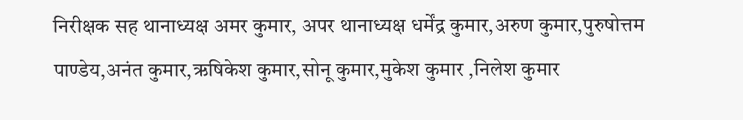निरीक्षक सह थानाध्यक्ष अमर कुमार, अपर थानाध्यक्ष धर्मेंद्र कुमार,अरुण कुमार,पुरुषोत्तम पाण्डेय,अनंत कुमार,ऋषिकेश कुमार,सोनू कुमार,मुकेश कुमार ,निलेश कुमार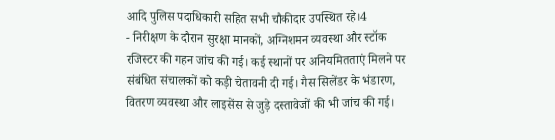आदि पुलिस पदाधिकारी सहित सभी चौकीदार उपस्थित रहे।4
- निरीक्षण के दौरान सुरक्षा मानकों, अग्निशमन व्यवस्था और स्टॉक रजिस्टर की गहन जांच की गई। कई स्थानों पर अनियमितताएं मिलने पर संबंधित संचालकों को कड़ी चेतावनी दी गई। गैस सिलेंडर के भंडारण, वितरण व्यवस्था और लाइसेंस से जुड़े दस्तावेजों की भी जांच की गई।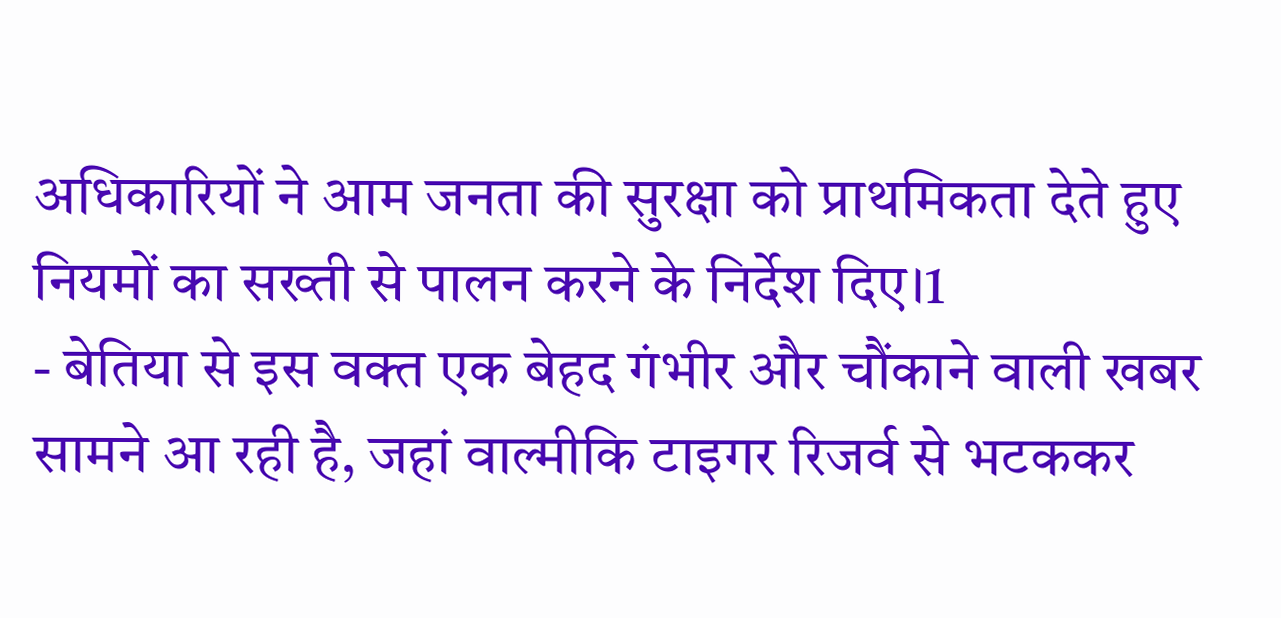अधिकारियों ने आम जनता की सुरक्षा को प्राथमिकता देते हुए नियमों का सख्ती से पालन करने के निर्देश दिए।1
- बेतिया से इस वक्त एक बेहद गंभीर और चौंकाने वाली खबर सामने आ रही है, जहां वाल्मीकि टाइगर रिजर्व से भटककर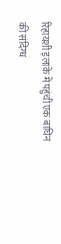रिहायशी इलाके में पहुंची एक बाघिन की संदिग्ध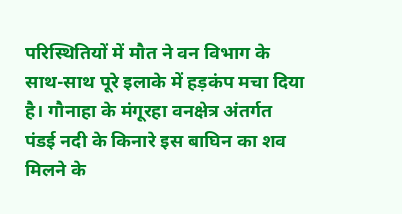परिस्थितियों में मौत ने वन विभाग के साथ-साथ पूरे इलाके में हड़कंप मचा दिया है। गौनाहा के मंगूरहा वनक्षेत्र अंतर्गत पंडई नदी के किनारे इस बाघिन का शव मिलने के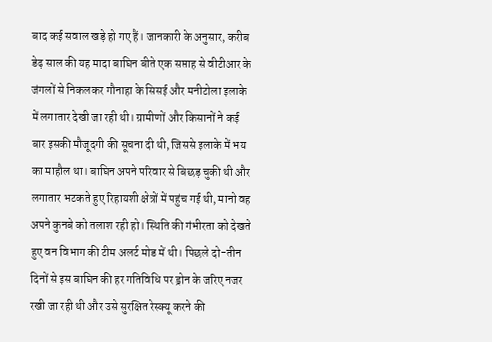बाद कई सवाल खड़े हो गए हैं। जानकारी के अनुसार, करीब डेढ़ साल की यह मादा बाघिन बीते एक सप्ताह से वीटीआर के जंगलों से निकलकर गौनाहा के सिसई और मनीटोला इलाके में लगातार देखी जा रही थी। ग्रामीणों और किसानों ने कई बार इसकी मौजूदगी की सूचना दी थी, जिससे इलाके में भय का माहौल था। बाघिन अपने परिवार से बिछड़ चुकी थी और लगातार भटकते हुए रिहायशी क्षेत्रों में पहुंच गई थी, मानो वह अपने कुनबे को तलाश रही हो। स्थिति की गंभीरता को देखते हुए वन विभाग की टीम अलर्ट मोड में थी। पिछले दो-तीन दिनों से इस बाघिन की हर गतिविधि पर ड्रोन के जरिए नजर रखी जा रही थी और उसे सुरक्षित रेस्क्यू करने की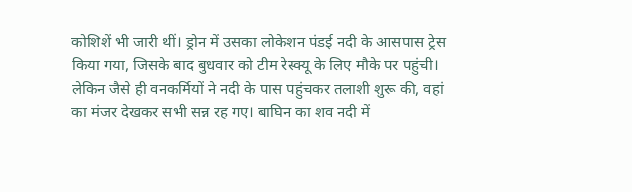कोशिशें भी जारी थीं। ड्रोन में उसका लोकेशन पंडई नदी के आसपास ट्रेस किया गया, जिसके बाद बुधवार को टीम रेस्क्यू के लिए मौके पर पहुंची। लेकिन जैसे ही वनकर्मियों ने नदी के पास पहुंचकर तलाशी शुरू की, वहां का मंजर देखकर सभी सन्न रह गए। बाघिन का शव नदी में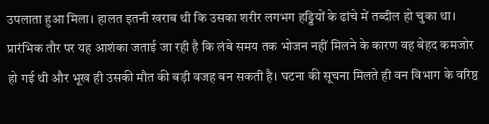उपलाता हुआ मिला। हालत इतनी खराब थी कि उसका शरीर लगभग हड्डियों के ढांचे में तब्दील हो चुका था। प्रारंभिक तौर पर यह आशंका जताई जा रही है कि लंबे समय तक भोजन नहीं मिलने के कारण वह बेहद कमजोर हो गई थी और भूख ही उसकी मौत की बड़ी वजह बन सकती है। घटना की सूचना मिलते ही वन विभाग के वरिष्ठ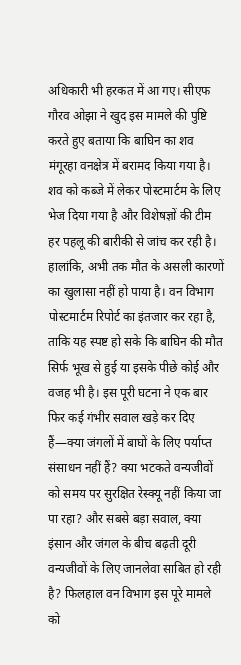अधिकारी भी हरकत में आ गए। सीएफ गौरव ओझा ने खुद इस मामले की पुष्टि करते हुए बताया कि बाघिन का शव मंगूरहा वनक्षेत्र में बरामद किया गया है। शव को कब्जे में लेकर पोस्टमार्टम के लिए भेज दिया गया है और विशेषज्ञों की टीम हर पहलू की बारीकी से जांच कर रही है। हालांकि, अभी तक मौत के असली कारणों का खुलासा नहीं हो पाया है। वन विभाग पोस्टमार्टम रिपोर्ट का इंतजार कर रहा है, ताकि यह स्पष्ट हो सके कि बाघिन की मौत सिर्फ भूख से हुई या इसके पीछे कोई और वजह भी है। इस पूरी घटना ने एक बार फिर कई गंभीर सवाल खड़े कर दिए हैं—क्या जंगलों में बाघों के लिए पर्याप्त संसाधन नहीं हैं? क्या भटकते वन्यजीवों को समय पर सुरक्षित रेस्क्यू नहीं किया जा पा रहा? और सबसे बड़ा सवाल, क्या इंसान और जंगल के बीच बढ़ती दूरी वन्यजीवों के लिए जानलेवा साबित हो रही है? फिलहाल वन विभाग इस पूरे मामले को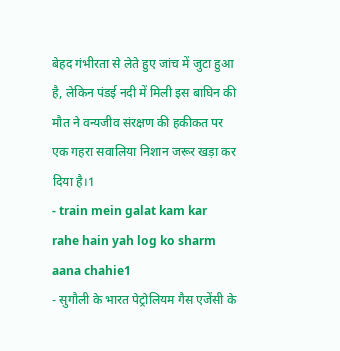बेहद गंभीरता से लेते हुए जांच में जुटा हुआ है, लेकिन पंडई नदी में मिली इस बाघिन की मौत ने वन्यजीव संरक्षण की हकीकत पर एक गहरा सवालिया निशान जरूर खड़ा कर दिया है।1
- train mein galat kam kar rahe hain yah log ko sharm aana chahie1
- सुगौली के भारत पेट्रोलियम गैस एजेंसी के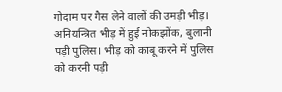गोदाम पर गैस लेने वालों की उमड़ी भीड़। अनियन्त्रित भीड़ में हुई नोकझोंक, बुलानी पड़ी पुलिस। भीड़ को काबू करने में पुलिस को करनी पड़ी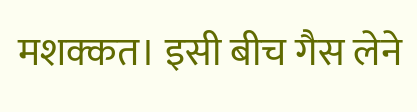मशक्कत। इसी बीच गैस लेने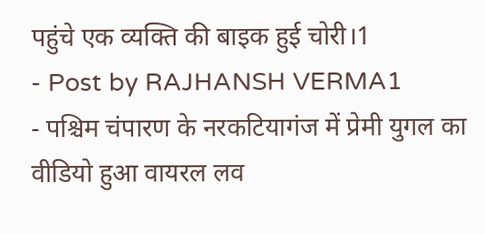पहुंचे एक व्यक्ति की बाइक हुई चोरी।1
- Post by RAJHANSH VERMA1
- पश्चिम चंपारण के नरकटियागंज में प्रेमी युगल का वीडियो हुआ वायरल लव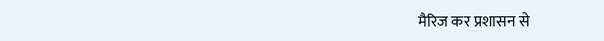मैरिज कर प्रशासन से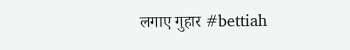लगाए गुहार #bettiah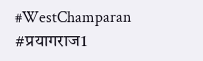#WestChamparan #प्रयागराज1